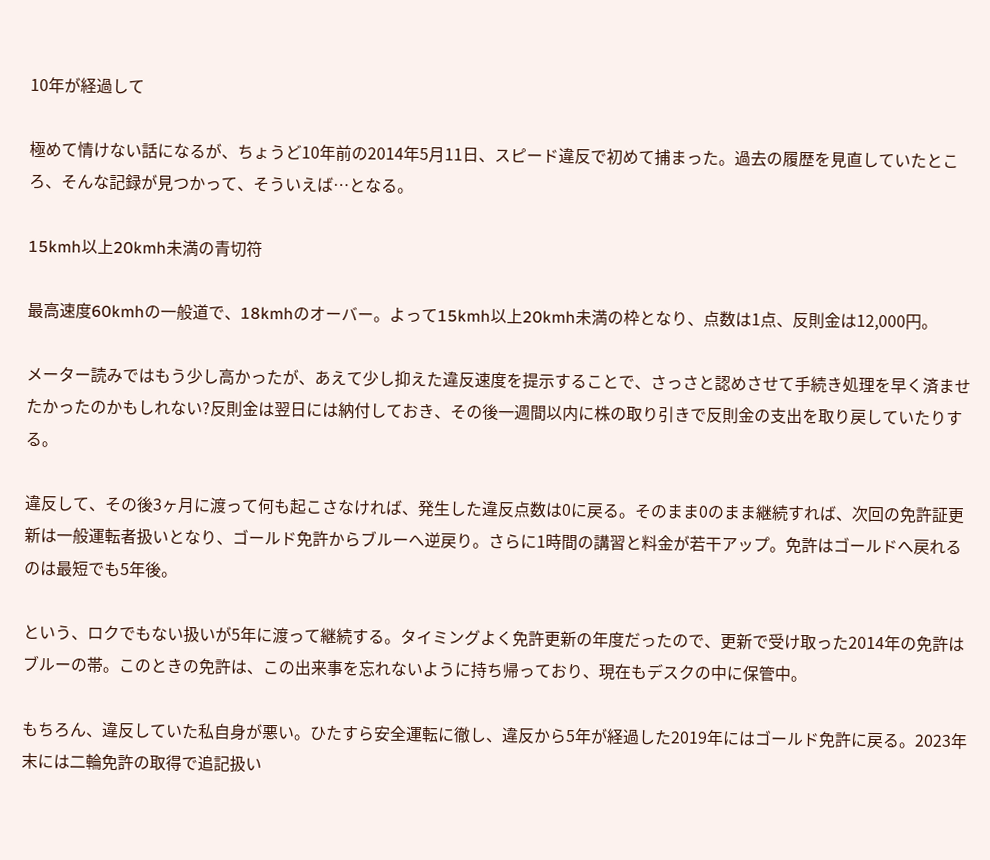10年が経過して

極めて情けない話になるが、ちょうど10年前の2014年5月11日、スピード違反で初めて捕まった。過去の履歴を見直していたところ、そんな記録が見つかって、そういえば…となる。

15kmh以上20kmh未満の青切符

最高速度60kmhの一般道で、18kmhのオーバー。よって15kmh以上20kmh未満の枠となり、点数は1点、反則金は12,000円。

メーター読みではもう少し高かったが、あえて少し抑えた違反速度を提示することで、さっさと認めさせて手続き処理を早く済ませたかったのかもしれない?反則金は翌日には納付しておき、その後一週間以内に株の取り引きで反則金の支出を取り戻していたりする。

違反して、その後3ヶ月に渡って何も起こさなければ、発生した違反点数は0に戻る。そのまま0のまま継続すれば、次回の免許証更新は一般運転者扱いとなり、ゴールド免許からブルーへ逆戻り。さらに1時間の講習と料金が若干アップ。免許はゴールドへ戻れるのは最短でも5年後。

という、ロクでもない扱いが5年に渡って継続する。タイミングよく免許更新の年度だったので、更新で受け取った2014年の免許はブルーの帯。このときの免許は、この出来事を忘れないように持ち帰っており、現在もデスクの中に保管中。

もちろん、違反していた私自身が悪い。ひたすら安全運転に徹し、違反から5年が経過した2019年にはゴールド免許に戻る。2023年末には二輪免許の取得で追記扱い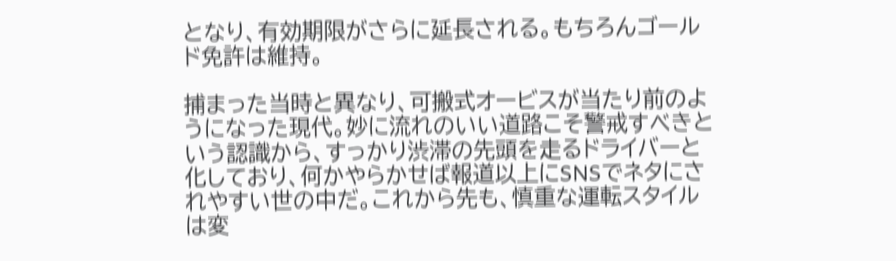となり、有効期限がさらに延長される。もちろんゴールド免許は維持。

捕まった当時と異なり、可搬式オービスが当たり前のようになった現代。妙に流れのいい道路こそ警戒すべきという認識から、すっかり渋滞の先頭を走るドライバーと化しており、何かやらかせば報道以上にSNSでネタにされやすい世の中だ。これから先も、慎重な運転スタイルは変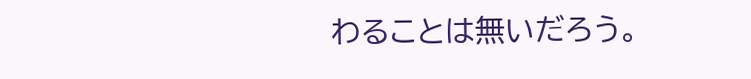わることは無いだろう。